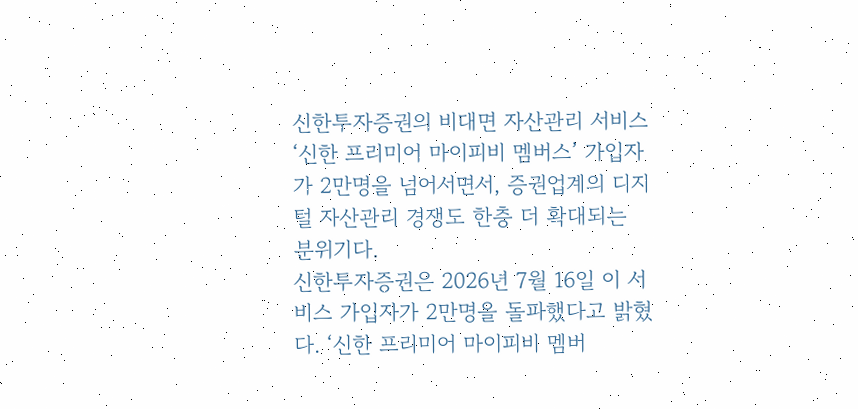신한투자증권의 비대면 자산관리 서비스 ‘신한 프리미어 마이피비 멤버스’ 가입자가 2만명을 넘어서면서, 증권업계의 디지털 자산관리 경쟁도 한층 더 확대되는 분위기다.
신한투자증권은 2026년 7월 16일 이 서비스 가입자가 2만명을 돌파했다고 밝혔다. ‘신한 프리미어 마이피비 멤버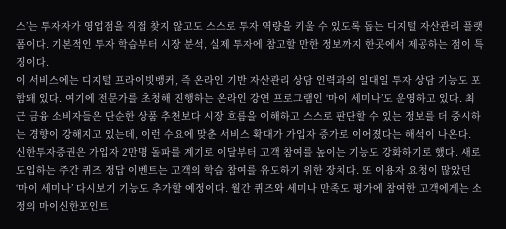스’는 투자자가 영업점을 직접 찾지 않고도 스스로 투자 역량을 키울 수 있도록 돕는 디지털 자산관리 플랫폼이다. 기본적인 투자 학습부터 시장 분석, 실제 투자에 참고할 만한 정보까지 한곳에서 제공하는 점이 특징이다.
이 서비스에는 디지털 프라이빗뱅커, 즉 온라인 기반 자산관리 상담 인력과의 일대일 투자 상담 기능도 포함돼 있다. 여기에 전문가를 초청해 진행하는 온라인 강연 프로그램인 ‘마이 세미나’도 운영하고 있다. 최근 금융 소비자들은 단순한 상품 추천보다 시장 흐름을 이해하고 스스로 판단할 수 있는 정보를 더 중시하는 경향이 강해지고 있는데, 이런 수요에 맞춘 서비스 확대가 가입자 증가로 이어졌다는 해석이 나온다.
신한투자증권은 가입자 2만명 돌파를 계기로 이달부터 고객 참여를 높이는 기능도 강화하기로 했다. 새로 도입하는 주간 퀴즈 정답 이벤트는 고객의 학습 참여를 유도하기 위한 장치다. 또 이용자 요청이 많았던 ‘마이 세미나’ 다시보기 기능도 추가할 예정이다. 월간 퀴즈와 세미나 만족도 평가에 참여한 고객에게는 소정의 마이신한포인트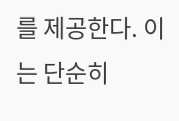를 제공한다. 이는 단순히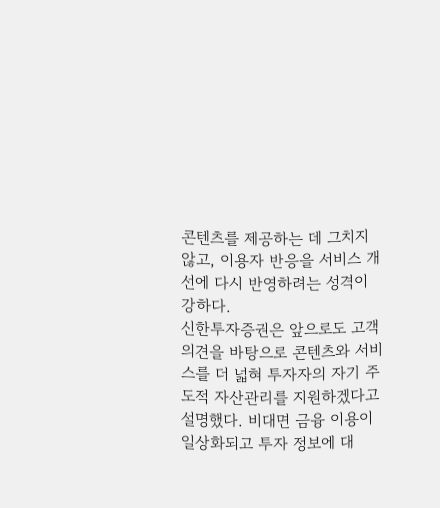콘텐츠를 제공하는 데 그치지 않고, 이용자 반응을 서비스 개선에 다시 반영하려는 성격이 강하다.
신한투자증권은 앞으로도 고객 의견을 바탕으로 콘텐츠와 서비스를 더 넓혀 투자자의 자기 주도적 자산관리를 지원하겠다고 설명했다. 비대면 금융 이용이 일상화되고 투자 정보에 대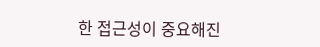한 접근성이 중요해진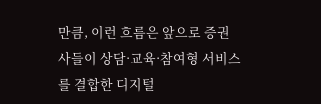만큼, 이런 흐름은 앞으로 증권사들이 상담·교육·참여형 서비스를 결합한 디지털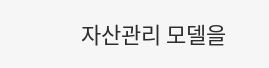자산관리 모델을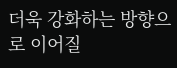더욱 강화하는 방향으로 이어질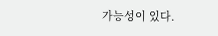가능성이 있다.